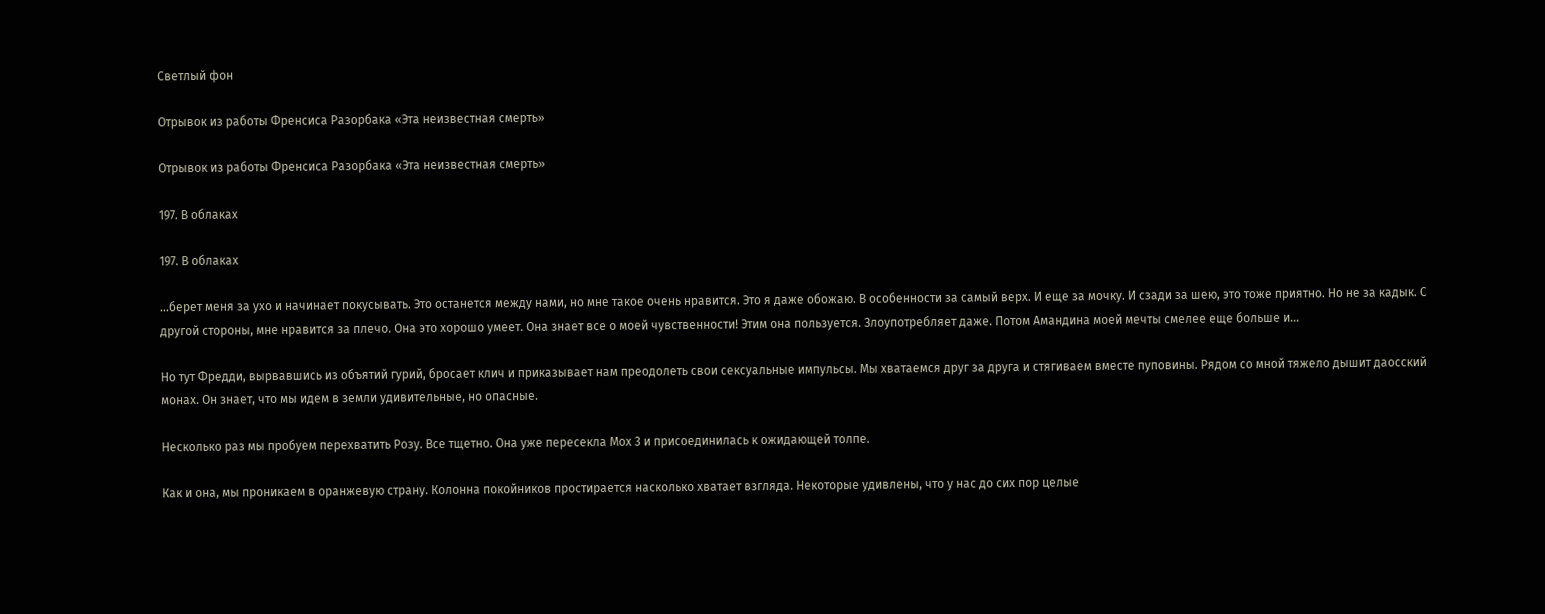Светлый фон

Отрывок из работы Френсиса Разорбака «Эта неизвестная смерть»

Отрывок из работы Френсиса Разорбака «Эта неизвестная смерть»

197. В облаках

197. В облаках

…берет меня за ухо и начинает покусывать. Это останется между нами, но мне такое очень нравится. Это я даже обожаю. В особенности за самый верх. И еще за мочку. И сзади за шею, это тоже приятно. Но не за кадык. С другой стороны, мне нравится за плечо. Она это хорошо умеет. Она знает все о моей чувственности! Этим она пользуется. Злоупотребляет даже. Потом Амандина моей мечты смелее еще больше и…

Но тут Фредди, вырвавшись из объятий гурий, бросает клич и приказывает нам преодолеть свои сексуальные импульсы. Мы хватаемся друг за друга и стягиваем вместе пуповины. Рядом со мной тяжело дышит даосский монах. Он знает, что мы идем в земли удивительные, но опасные.

Несколько раз мы пробуем перехватить Розу. Все тщетно. Она уже пересекла Мох 3 и присоединилась к ожидающей толпе.

Как и она, мы проникаем в оранжевую страну. Колонна покойников простирается насколько хватает взгляда. Некоторые удивлены, что у нас до сих пор целые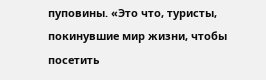пуповины. «Это что, туристы, покинувшие мир жизни, чтобы посетить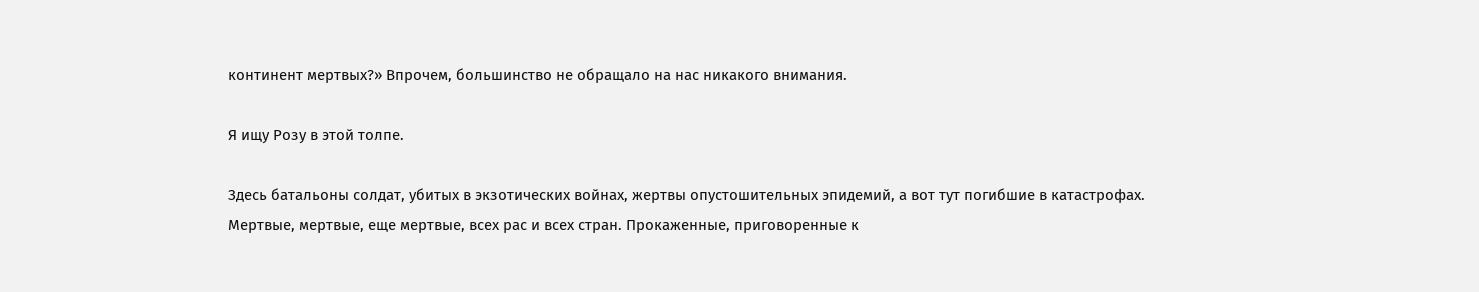континент мертвых?» Впрочем, большинство не обращало на нас никакого внимания.

Я ищу Розу в этой толпе.

Здесь батальоны солдат, убитых в экзотических войнах, жертвы опустошительных эпидемий, а вот тут погибшие в катастрофах. Мертвые, мертвые, еще мертвые, всех рас и всех стран. Прокаженные, приговоренные к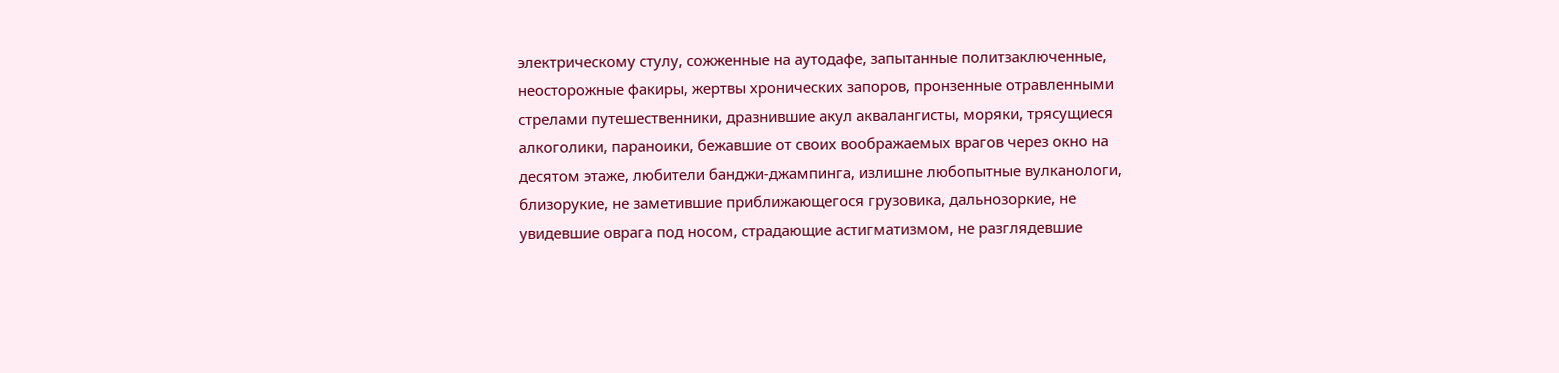электрическому стулу, сожженные на аутодафе, запытанные политзаключенные, неосторожные факиры, жертвы хронических запоров, пронзенные отравленными стрелами путешественники, дразнившие акул аквалангисты, моряки, трясущиеся алкоголики, параноики, бежавшие от своих воображаемых врагов через окно на десятом этаже, любители банджи-джампинга, излишне любопытные вулканологи, близорукие, не заметившие приближающегося грузовика, дальнозоркие, не увидевшие оврага под носом, страдающие астигматизмом, не разглядевшие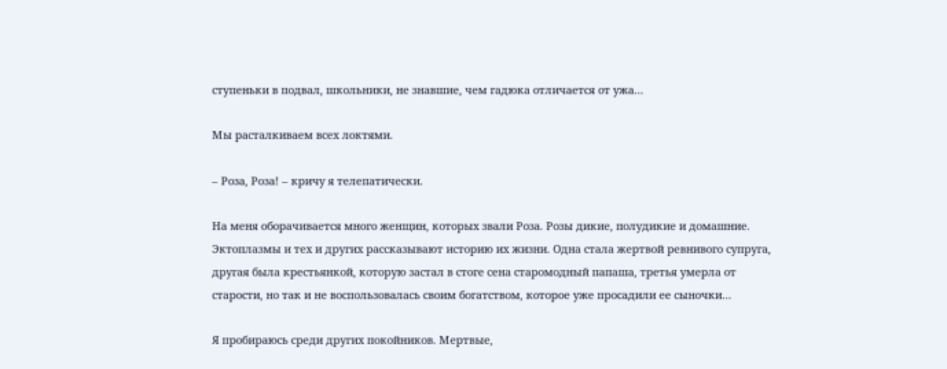ступеньки в подвал, школьники, не знавшие, чем гадюка отличается от ужа…

Мы расталкиваем всех локтями.

– Роза, Роза! – кричу я телепатически.

На меня оборачивается много женщин, которых звали Роза. Розы дикие, полудикие и домашние. Эктоплазмы и тех и других рассказывают историю их жизни. Одна стала жертвой ревнивого супруга, другая была крестьянкой, которую застал в стоге сена старомодный папаша, третья умерла от старости, но так и не воспользовалась своим богатством, которое уже просадили ее сыночки…

Я пробираюсь среди других покойников. Мертвые,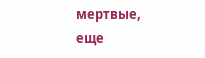мертвые, еще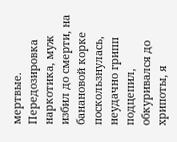мертвые. Передозировка наркотика, муж избил до смерти, на банановой корке поскользнулась, неудачно грипп подцепил, обкуривался до хрипоты, я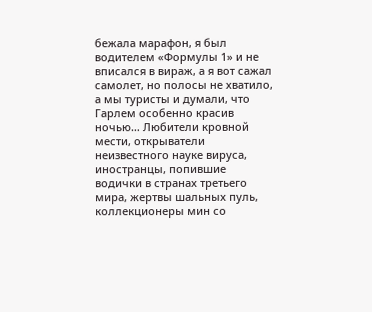бежала марафон, я был водителем «Формулы 1» и не вписался в вираж, а я вот сажал самолет, но полосы не хватило, а мы туристы и думали, что Гарлем особенно красив ночью… Любители кровной мести, открыватели неизвестного науке вируса, иностранцы, попившие водички в странах третьего мира, жертвы шальных пуль, коллекционеры мин со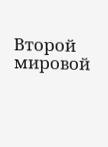Второй мировой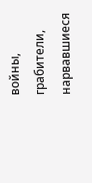войны, грабители, нарвавшиеся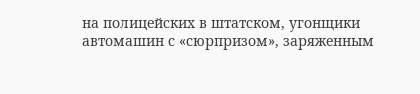на полицейских в штатском, угонщики автомашин с «сюрпризом», заряженным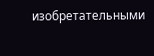изобретательными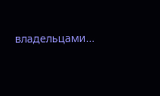владельцами…